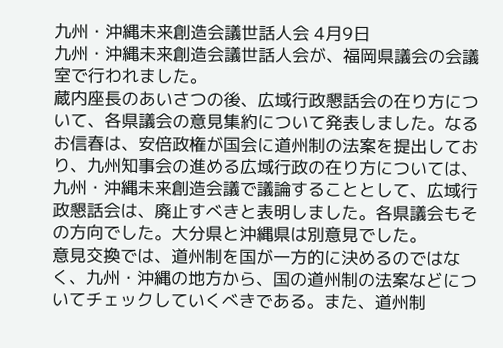九州・沖縄未来創造会議世話人会 4月9日
九州・沖縄未来創造会議世話人会が、福岡県議会の会議室で行われました。
蔵内座長のあいさつの後、広域行政懇話会の在り方について、各県議会の意見集約について発表しました。なるお信春は、安倍政権が国会に道州制の法案を提出しており、九州知事会の進める広域行政の在り方については、九州・沖縄未来創造会議で議論することとして、広域行政懇話会は、廃止すべきと表明しました。各県議会もその方向でした。大分県と沖縄県は別意見でした。
意見交換では、道州制を国が一方的に決めるのではなく、九州・沖縄の地方から、国の道州制の法案などについてチェックしていくべきである。また、道州制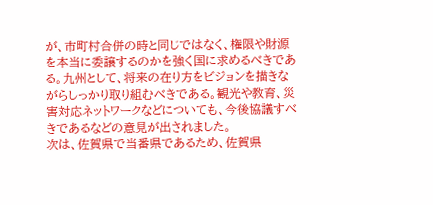が、市町村合併の時と同じではなく、権限や財源を本当に委譲するのかを強く国に求めるべきである。九州として、将来の在り方をビジョンを描きながらしっかり取り組むべきである。観光や教育、災害対応ネットワークなどについても、今後協議すべきであるなどの意見が出されました。
次は、佐賀県で当番県であるため、佐賀県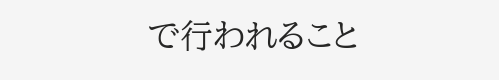で行われること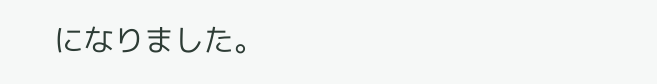になりました。